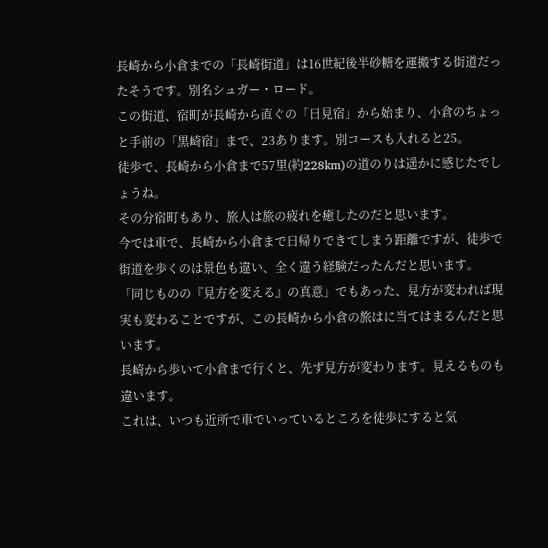長崎から小倉までの「長崎街道」は16世紀後半砂糖を運搬する街道だったそうです。別名シュガー・ロード。
この街道、宿町が長崎から直ぐの「日見宿」から始まり、小倉のちょっと手前の「黒崎宿」まで、23あります。別コースも入れると25。
徒歩で、長崎から小倉まで57里(約228km)の道のりは遥かに感じたでしょうね。
その分宿町もあり、旅人は旅の疲れを癒したのだと思います。
今では車で、長崎から小倉まで日帰りできてしまう距離ですが、徒歩で街道を歩くのは景色も違い、全く違う経験だったんだと思います。
「同じものの『見方を変える』の真意」でもあった、見方が変われば現実も変わることですが、この長崎から小倉の旅はに当てはまるんだと思います。
長崎から歩いて小倉まで行くと、先ず見方が変わります。見えるものも違います。
これは、いつも近所で車でいっているところを徒歩にすると気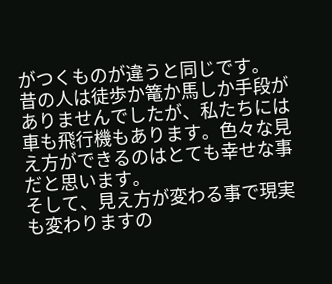がつくものが違うと同じです。
昔の人は徒歩か篭か馬しか手段がありませんでしたが、私たちには車も飛行機もあります。色々な見え方ができるのはとても幸せな事だと思います。
そして、見え方が変わる事で現実も変わりますの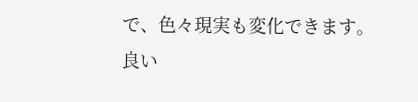で、色々現実も変化できます。
良い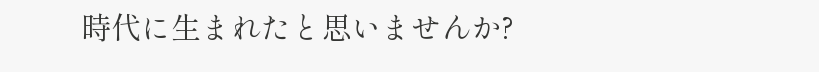時代に生まれたと思いませんか?